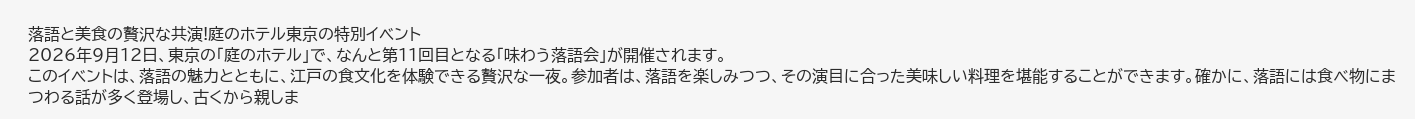落語と美食の贅沢な共演!庭のホテル東京の特別イベント
2026年9月12日、東京の「庭のホテル」で、なんと第11回目となる「味わう落語会」が開催されます。
このイベントは、落語の魅力とともに、江戸の食文化を体験できる贅沢な一夜。参加者は、落語を楽しみつつ、その演目に合った美味しい料理を堪能することができます。確かに、落語には食べ物にまつわる話が多く登場し、古くから親しま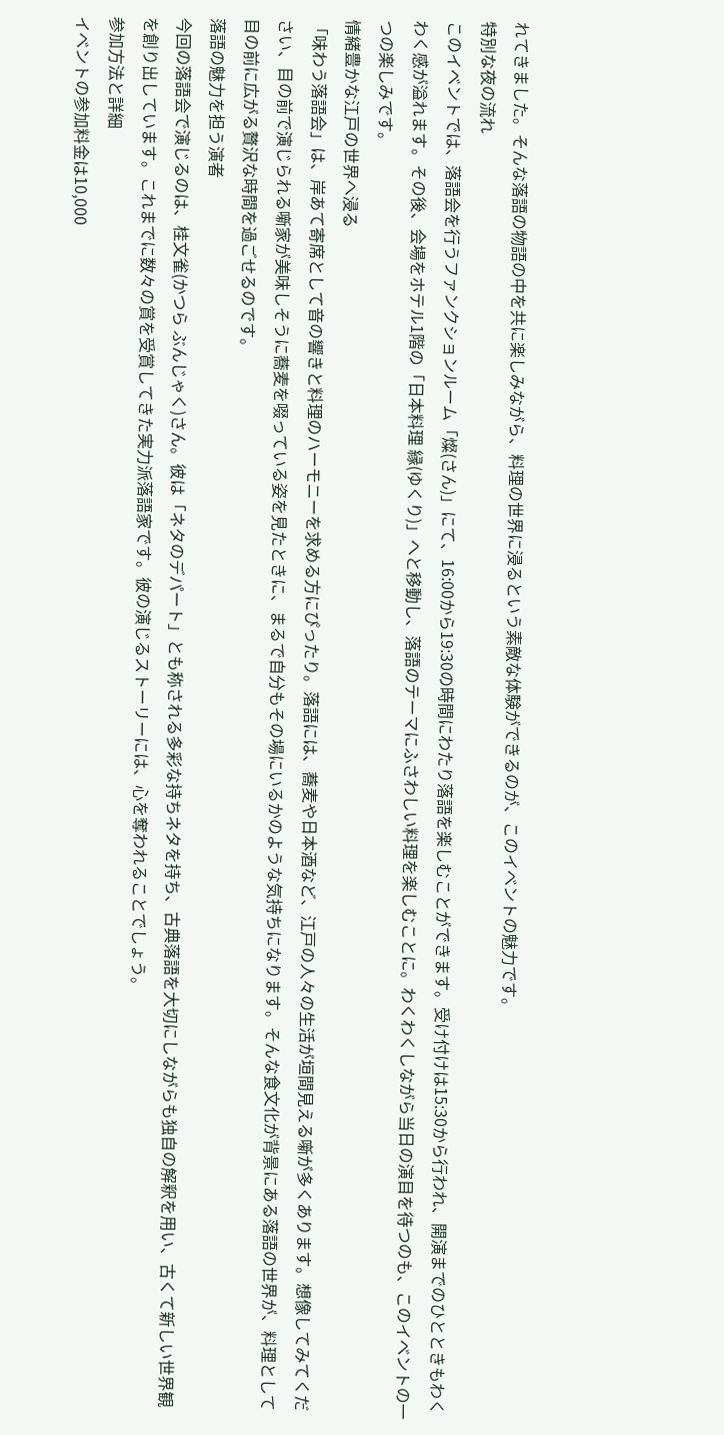れてきました。そんな落語の物語の中を共に楽しみながら、料理の世界に浸るという素敵な体験ができるのが、このイベントの魅力です。
特別な夜の流れ
このイベントでは、落語会を行うファンクションルーム「燦(さん)」にて、16:00から19:30の時間にわたり落語を楽しむことができます。受け付けは15:30から行われ、開演までのひとときもわくわく感が溢れます。その後、会場をホテル1階の「日本料理 縁(ゆくり)」へと移動し、落語のテーマにふさわしい料理を楽しむことに。わくわくしながら当日の演目を待つのも、このイベントの一つの楽しみです。
情緒豊かな江戸の世界へ浸る
「味わう落語会」は、岸あて寄席として音の響きと料理のハーモニーを求める方にぴったり。落語には、蕎麦や日本酒など、江戸の人々の生活が垣間見える噺が多くあります。想像してみてください、目の前で演じられる噺家が美味しそうに蕎麦を啜っている姿を見たときに、まるで自分もその場にいるかのような気持ちになります。そんな食文化が背景にある落語の世界が、料理として目の前に広がる贅沢な時間を過ごせるのです。
落語の魅力を担う演者
今回の落語会で演じるのは、桂文雀(かつら ぶんじゃく)さん。彼は「ネタのデパート」とも称される多彩な持ちネタを持ち、古典落語を大切にしながらも独自の解釈を用い、古くて新しい世界観を創り出しています。これまでに数々の賞を受賞してきた実力派落語家です。彼の演じるストーリーには、心を奪われることでしょう。
参加方法と詳細
イベントの参加料金は10,000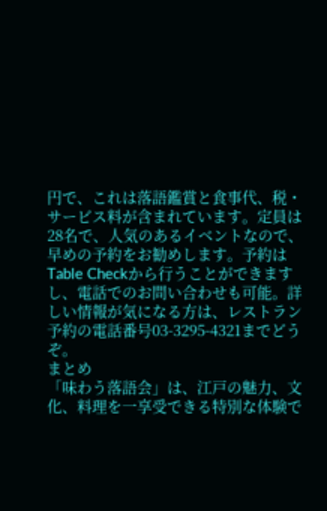円で、これは落語鑑賞と食事代、税・サービス料が含まれています。定員は28名で、人気のあるイベントなので、早めの予約をお勧めします。予約はTable Checkから行うことができますし、電話でのお問い合わせも可能。詳しい情報が気になる方は、レストラン予約の電話番号03-3295-4321までどうぞ。
まとめ
「味わう落語会」は、江戸の魅力、文化、料理を一享受できる特別な体験で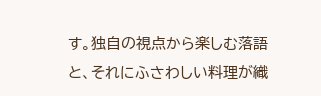す。独自の視点から楽しむ落語と、それにふさわしい料理が織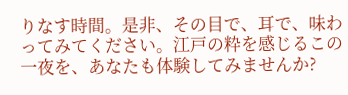りなす時間。是非、その目で、耳で、味わってみてください。江戸の粋を感じるこの一夜を、あなたも体験してみませんか?